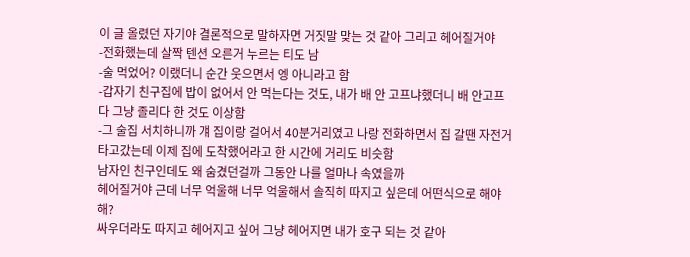이 글 올렸던 자기야 결론적으로 말하자면 거짓말 맞는 것 같아 그리고 헤어질거야
-전화했는데 살짝 텐션 오른거 누르는 티도 남
-술 먹었어? 이랬더니 순간 웃으면서 엥 아니라고 함
-갑자기 친구집에 밥이 없어서 안 먹는다는 것도, 내가 배 안 고프냐했더니 배 안고프다 그냥 졸리다 한 것도 이상함
-그 술집 서치하니까 걔 집이랑 걸어서 40분거리였고 나랑 전화하면서 집 갈땐 자전거 타고갔는데 이제 집에 도착했어라고 한 시간에 거리도 비슷함
남자인 친구인데도 왜 숨겼던걸까 그동안 나를 얼마나 속였을까
헤어질거야 근데 너무 억울해 너무 억울해서 솔직히 따지고 싶은데 어떤식으로 해야해?
싸우더라도 따지고 헤어지고 싶어 그냥 헤어지면 내가 호구 되는 것 같아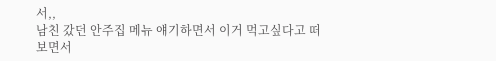서,,
남친 갔던 안주집 메뉴 얘기하면서 이거 먹고싶다고 떠보면서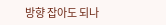방향 잡아도 되나